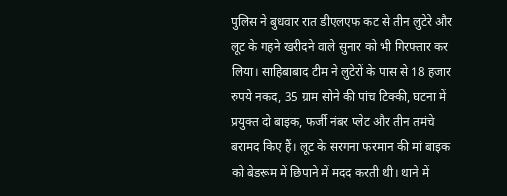पुलिस ने बुधवार रात डीएलएफ कट से तीन लुटेरे और लूट के गहने खरीदने वाले सुनार को भी गिरफ्तार कर लिया। साहिबाबाद टीम ने लुटेरों के पास से 18 हजार रुपये नकद, 35 ग्राम सोने की पांच टिक्की, घटना में प्रयुक्त दो बाइक, फर्जी नंबर प्लेट और तीन तमंचे बरामद किए हैं। लूट के सरगना फरमान की मां बाइक को बेडरूम में छिपाने में मदद करती थी। थाने में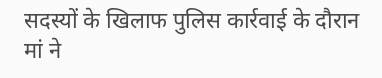सदस्यों के खिलाफ पुलिस कार्रवाई के दौरान मां ने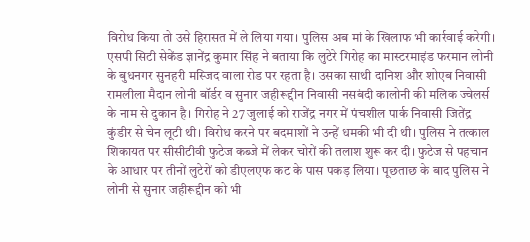विरोध किया तो उसे हिरासत में ले लिया गया। पुलिस अब मां के खिलाफ भी कार्रवाई करेगी।
एसपी सिटी सेकेंड ज्ञानेंद्र कुमार सिंह ने बताया कि लुटेरे गिरोह का मास्टरमाइंड फरमान लोनी के बुधनगर सुनहरी मस्जिद वाला रोड पर रहता है। उसका साथी दानिश और शोएब निवासी रामलीला मैदान लोनी बॉर्डर व सुनार जहीरूद्दीन निवासी नसबंदी कालोनी की मलिक ज्वेलर्स के नाम से दुकान है। गिरोह ने 27 जुलाई को राजेंद्र नगर में पंचशील पार्क निवासी जितेंद्र कुंडीर से चेन लूटी थी। विरोध करने पर बदमाशों ने उन्हें धमकी भी दी थी। पुलिस ने तत्काल शिकायत पर सीसीटीवी फुटेज कब्जे में लेकर चोरों की तलाश शुरू कर दी। फुटेज से पहचान के आधार पर तीनों लुटेरों को डीएलएफ कट के पास पकड़ लिया। पूछताछ के बाद पुलिस ने लोनी से सुनार जहीरूद्दीन को भी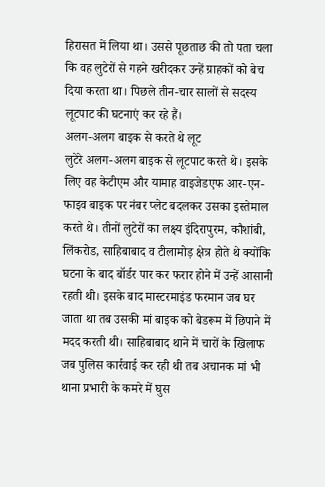हिरासत में लिया था। उससे पूछताछ की तो पता चला कि वह लुटेरों से गहने खरीदकर उन्हें ग्राहकों को बेच दिया करता था। पिछले तीन-चार सालों से सदस्य लूटपाट की घटनाएं कर रहे हैं।
अलग-अलग बाइक से करते थे लूट
लुटेरे अलग-अलग बाइक से लूटपाट करते थे। इसके लिए वह केटीएम और यामाह वाइजेडएफ आर-एन-फाइव बाइक पर नंबर प्लेट बदलकर उसका इस्तेमाल करते थे। तीनों लुटेरों का लक्ष्य इंदिरापुरम, कौशांबी, लिंकरोड, साहिबाबाद व टीलामोड़ क्षेत्र होते थे क्योंकि घटना के बाद बॉर्डर पार कर फरार होने में उन्हें आसानी रहती थी। इसके बाद मास्टरमाइंड फरमान जब घर जाता था तब उसकी मां बाइक को बेडरूम में छिपाने में मदद करती थी। साहिबाबाद थाने में चारों के खिलाफ जब पुलिस कार्रवाई कर रही थी तब अचानक मां भी थाना प्रभारी के कमरे में घुस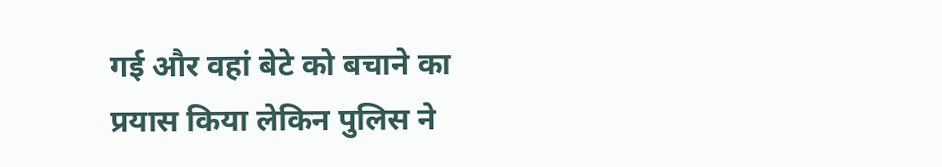गई और वहां बेटे को बचाने का प्रयास किया लेकिन पुलिस ने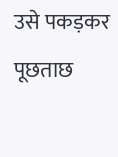उसे पकड़कर पूछताछ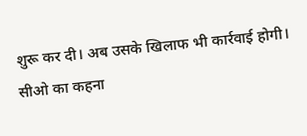शुरू कर दी। अब उसके खिलाफ भी कार्रवाई होगी। सीओ का कहना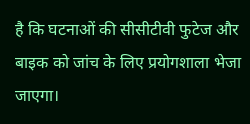है कि घटनाओं की सीसीटीवी फुटेज और बाइक को जांच के लिए प्रयोगशाला भेजा जाएगा।